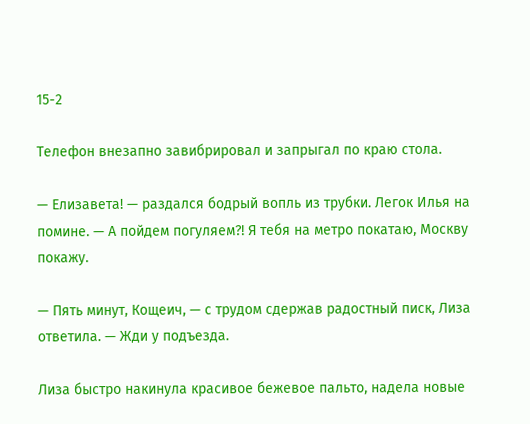15-2

Телефон внезапно завибрировал и запрыгал по краю стола.

— Елизавета! — раздался бодрый вопль из трубки. Легок Илья на помине. — А пойдем погуляем?! Я тебя на метро покатаю, Москву покажу.

— Пять минут, Кощеич, — с трудом сдержав радостный писк, Лиза ответила. — Жди у подъезда.

Лиза быстро накинула красивое бежевое пальто, надела новые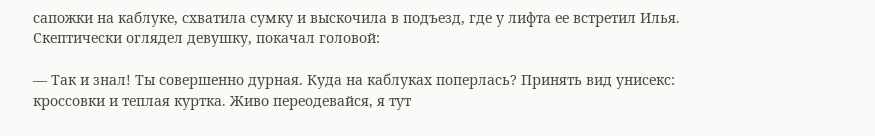сапожки на каблуке, схватила сумку и выскочила в подъезд, где у лифта ее встретил Илья. Скептически оглядел девушку, покачал головой:

— Так и знал! Ты совершенно дурная. Куда на каблуках поперлась? Принять вид унисекс: кроссовки и теплая куртка. Живо переодевайся, я тут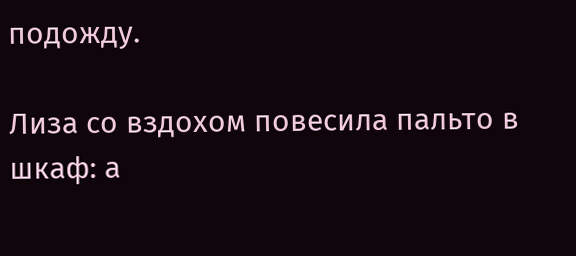подожду.

Лиза со вздохом повесила пальто в шкаф: а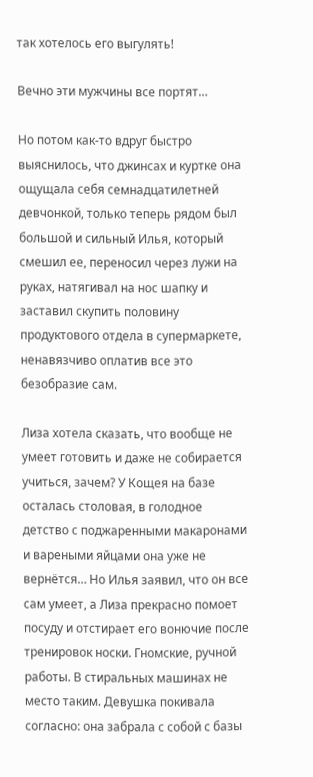так хотелось его выгулять!

Вечно эти мужчины все портят…

Но потом как-то вдруг быстро выяснилось, что джинсах и куртке она ощущала себя семнадцатилетней девчонкой, только теперь рядом был большой и сильный Илья, который смешил ее, переносил через лужи на руках, натягивал на нос шапку и заставил скупить половину продуктового отдела в супермаркете, ненавязчиво оплатив все это безобразие сам.

Лиза хотела сказать, что вообще не умеет готовить и даже не собирается учиться, зачем? У Кощея на базе осталась столовая, в голодное детство с поджаренными макаронами и вареными яйцами она уже не вернётся… Но Илья заявил, что он все сам умеет, а Лиза прекрасно помоет посуду и отстирает его вонючие после тренировок носки. Гномские, ручной работы. В стиральных машинах не место таким. Девушка покивала согласно: она забрала с собой с базы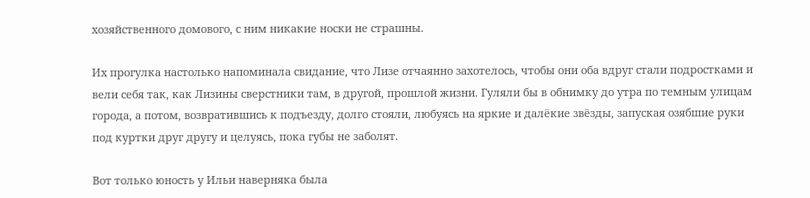хозяйственного домового, с ним никакие носки не страшны.

Их прогулка настолько напоминала свидание, что Лизе отчаянно захотелось, чтобы они оба вдруг стали подростками и вели себя так, как Лизины сверстники там, в другой, прошлой жизни. Гуляли бы в обнимку до утра по темным улицам города, а потом, возвратившись к подъезду, долго стояли, любуясь на яркие и далёкие звёзды, запуская озябшие руки под куртки друг другу и целуясь, пока губы не заболят.

Вот только юность у Ильи наверняка была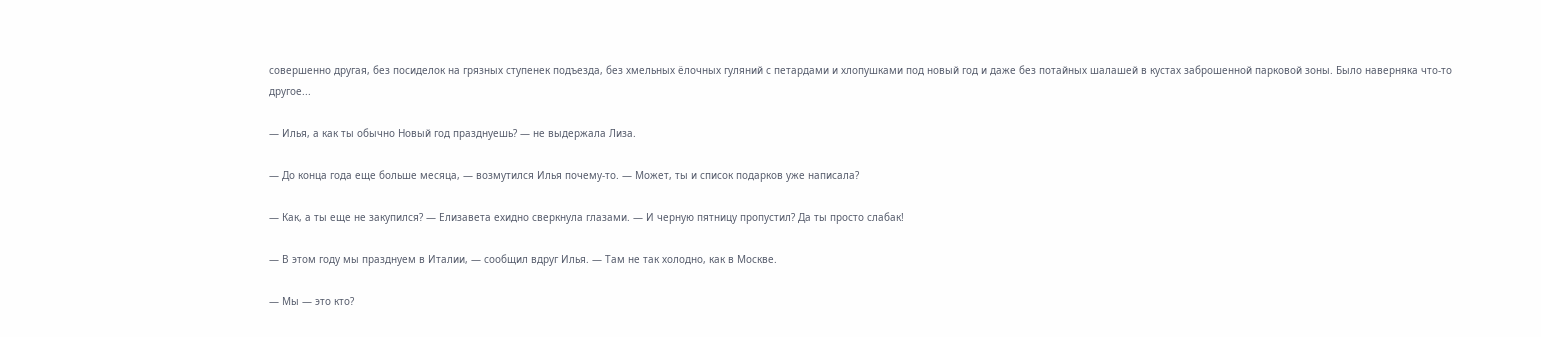совершенно другая, без посиделок на грязных ступенек подъезда, без хмельных ёлочных гуляний с петардами и хлопушками под новый год и даже без потайных шалашей в кустах заброшенной парковой зоны. Было наверняка что-то другое...

— Илья, а как ты обычно Новый год празднуешь? — не выдержала Лиза.

— До конца года еще больше месяца, — возмутился Илья почему-то. — Может, ты и список подарков уже написала?

— Как, а ты еще не закупился? — Елизавета ехидно сверкнула глазами. — И черную пятницу пропустил? Да ты просто слабак!

— В этом году мы празднуем в Италии, — сообщил вдруг Илья. — Там не так холодно, как в Москве.

— Мы — это кто?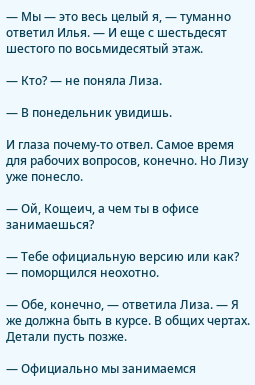— Мы — это весь целый я, — туманно ответил Илья. — И еще с шестьдесят шестого по восьмидесятый этаж.

— Кто? — не поняла Лиза.

— В понедельник увидишь.

И глаза почему-то отвел. Самое время для рабочих вопросов, конечно. Но Лизу уже понесло.

— Ой, Кощеич, а чем ты в офисе занимаешься?

— Тебе официальную версию или как? — поморщился неохотно.

— Обе, конечно, — ответила Лиза. — Я же должна быть в курсе. В общих чертах. Детали пусть позже.

— Официально мы занимаемся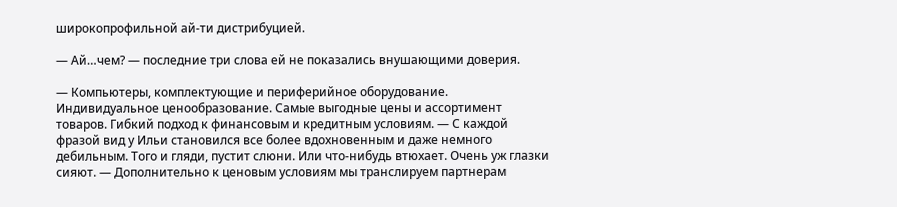широкопрофильной ай-ти дистрибуцией.

— Ай…чем? — последние три слова ей не показались внушающими доверия.

— Компьютеры, комплектующие и периферийное оборудование. Индивидуальное ценообразование. Самые выгодные цены и ассортимент товаров. Гибкий подход к финансовым и кредитным условиям. — С каждой фразой вид у Ильи становился все более вдохновенным и даже немного дебильным. Того и гляди, пустит слюни. Или что-нибудь втюхает. Очень уж глазки сияют. — Дополнительно к ценовым условиям мы транслируем партнерам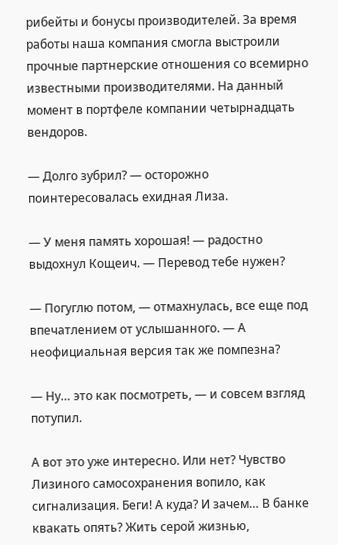рибейты и бонусы производителей. За время работы наша компания смогла выстроили прочные партнерские отношения со всемирно известными производителями. На данный момент в портфеле компании четырнадцать вендоров.

— Долго зубрил? — осторожно поинтересовалась ехидная Лиза.

— У меня память хорошая! — радостно выдохнул Кощеич. — Перевод тебе нужен?

— Погуглю потом, — отмахнулась, все еще под впечатлением от услышанного. — А неофициальная версия так же помпезна?

— Ну… это как посмотреть, — и совсем взгляд потупил.

А вот это уже интересно. Или нет? Чувство Лизиного самосохранения вопило, как сигнализация. Беги! А куда? И зачем… В банке квакать опять? Жить серой жизнью,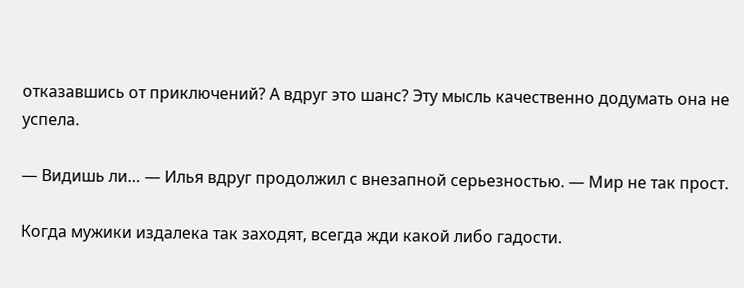отказавшись от приключений? А вдруг это шанс? Эту мысль качественно додумать она не успела.

— Видишь ли… — Илья вдруг продолжил с внезапной серьезностью. — Мир не так прост.

Когда мужики издалека так заходят, всегда жди какой либо гадости.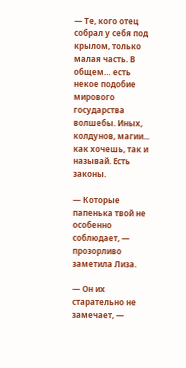— Те, кого отец собрал у себя под крылом, только малая часть. В общем… есть некое подобие мирового государства волшебы. Иных, колдунов, магии... как хочешь, так и называй. Есть законы.

— Которые папенька твой не особенно соблюдает, — прозорливо заметила Лиза.

— Он их старательно не замечает, —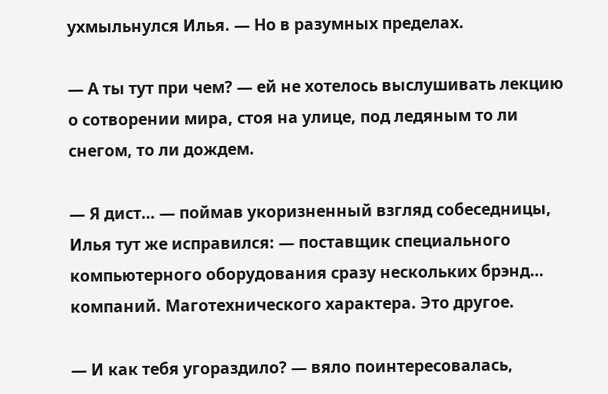ухмыльнулся Илья. — Но в разумных пределах.

— А ты тут при чем? — ей не хотелось выслушивать лекцию о сотворении мира, стоя на улице, под ледяным то ли снегом, то ли дождем.

— Я дист… — поймав укоризненный взгляд собеседницы, Илья тут же исправился: — поставщик специального компьютерного оборудования сразу нескольких брэнд… компаний. Маготехнического характера. Это другое.

— И как тебя угораздило? — вяло поинтересовалась,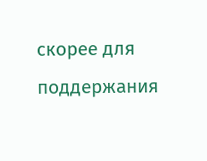скорее для поддержания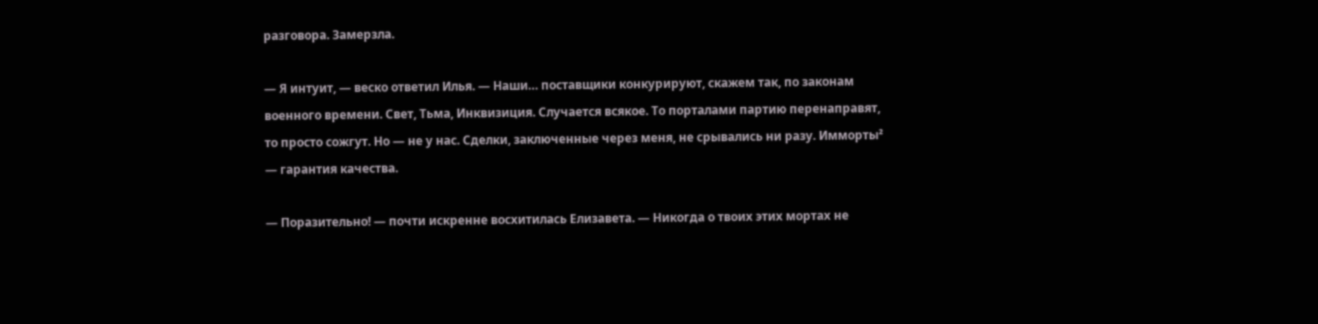разговора. Замерзла.

— Я интуит, — веско ответил Илья. — Наши… поставщики конкурируют, скажем так, по законам военного времени. Свет, Тьма, Инквизиция. Случается всякое. То порталами партию перенаправят, то просто сожгут. Но — не у нас. Сделки, заключенные через меня, не срывались ни разу. Имморты² — гарантия качества.

— Поразительно! — почти искренне восхитилась Елизавета. — Никогда о твоих этих мортах не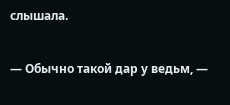слышала.

— Обычно такой дар у ведьм, —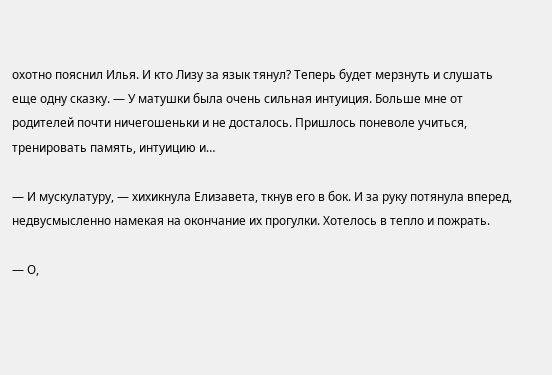охотно пояснил Илья. И кто Лизу за язык тянул? Теперь будет мерзнуть и слушать еще одну сказку. — У матушки была очень сильная интуиция. Больше мне от родителей почти ничегошеньки и не досталось. Пришлось поневоле учиться, тренировать память, интуицию и…

— И мускулатуру, — хихикнула Елизавета, ткнув его в бок. И за руку потянула вперед, недвусмысленно намекая на окончание их прогулки. Хотелось в тепло и пожрать.

— О,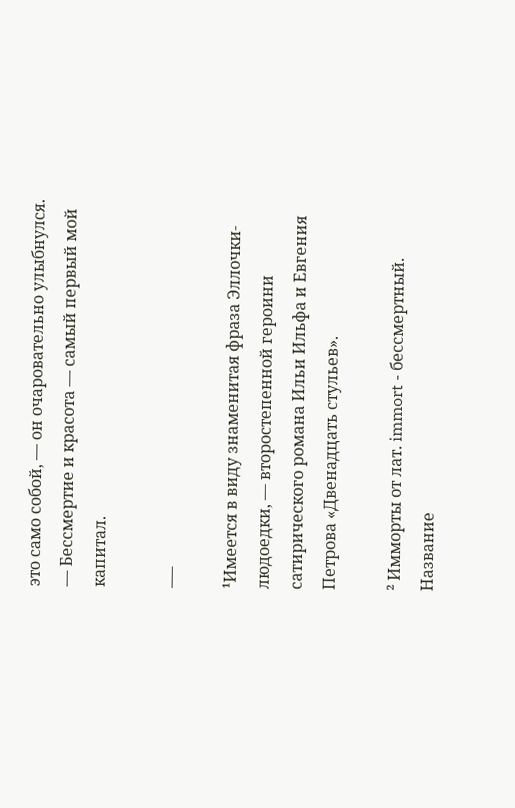это само собой, — он очаровательно улыбнулся. — Бессмертие и красота — самый первый мой капитал.

___

¹Имеется в виду знаменитая фраза Эллочки-людоедки, — второстепенной героини сатирического романа Ильи Ильфа и Евгения Петрова «Двенадцать стульев».

² Имморты от лат. immort - бессмертный. Название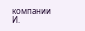компании И.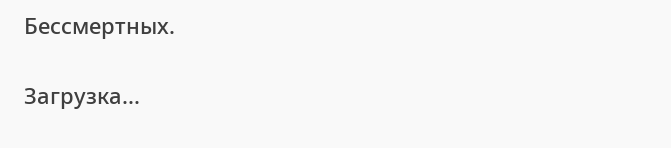Бессмертных.

Загрузка...